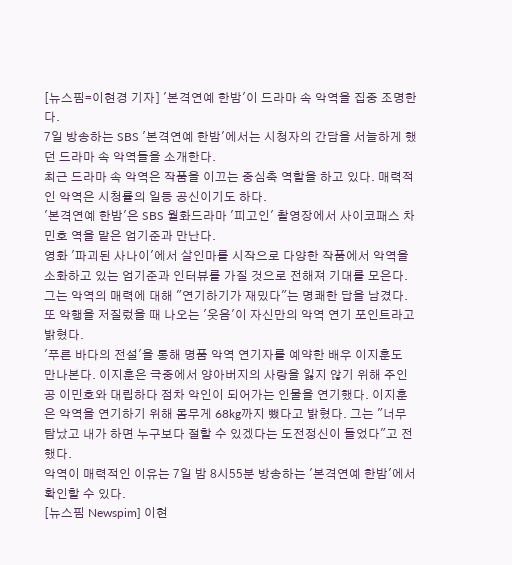[뉴스핌=이현경 기자] '본격연예 한밤'이 드라마 속 악역을 집중 조명한다.
7일 방송하는 SBS '본격연예 한밤'에서는 시청자의 간담을 서늘하게 했던 드라마 속 악역들을 소개한다.
최근 드라마 속 악역은 작품을 이끄는 중심축 역할을 하고 있다. 매력적인 악역은 시청률의 일등 공신이기도 하다.
'본격연예 한밤'은 SBS 월화드라마 '피고인' 촬영장에서 사이코패스 차민호 역을 맡은 엄기준과 만난다.
영화 '파괴된 사나이'에서 살인마를 시작으로 다양한 작품에서 악역을 소화하고 있는 엄기준과 인터뷰를 가질 것으로 전해져 기대를 모은다. 그는 악역의 매력에 대해 "연기하기가 재밌다"는 명쾌한 답을 남겼다. 또 악행을 저질렀을 때 나오는 '웃음'이 자신만의 악역 연기 포인트라고 밝혔다.
'푸른 바다의 전설'을 통해 명품 악역 연기자를 예약한 배우 이지훈도 만나본다. 이지훈은 극중에서 양아버지의 사랑을 잃지 않기 위해 주인공 이민호와 대립하다 점차 악인이 되어가는 인물을 연기했다. 이지훈은 악역을 연기하기 위해 몸무게 68kg까지 뺐다고 밝혔다. 그는 "너무 탐났고 내가 하면 누구보다 절할 수 있겠다는 도전정신이 들었다"고 전했다.
악역이 매력적인 이유는 7일 밤 8시55분 방송하는 '본격연예 한밤'에서 확인할 수 있다.
[뉴스핌 Newspim] 이현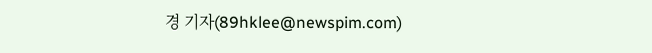경 기자(89hklee@newspim.com)